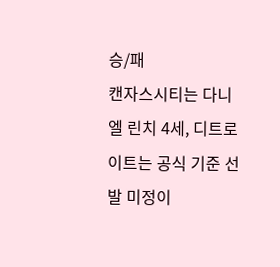승/패
캔자스시티는 다니엘 린치 4세, 디트로이트는 공식 기준 선발 미정이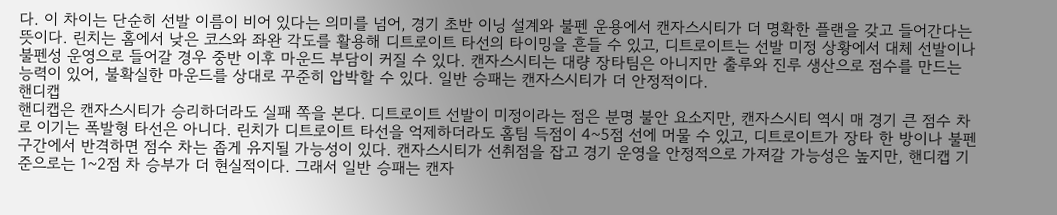다. 이 차이는 단순히 선발 이름이 비어 있다는 의미를 넘어, 경기 초반 이닝 설계와 불펜 운용에서 캔자스시티가 더 명확한 플랜을 갖고 들어간다는 뜻이다. 린치는 홈에서 낮은 코스와 좌완 각도를 활용해 디트로이트 타선의 타이밍을 흔들 수 있고, 디트로이트는 선발 미정 상황에서 대체 선발이나 불펜성 운영으로 들어갈 경우 중반 이후 마운드 부담이 커질 수 있다. 캔자스시티는 대량 장타팀은 아니지만 출루와 진루 생산으로 점수를 만드는 능력이 있어, 불확실한 마운드를 상대로 꾸준히 압박할 수 있다. 일반 승패는 캔자스시티가 더 안정적이다.
핸디캡
핸디캡은 캔자스시티가 승리하더라도 실패 쪽을 본다. 디트로이트 선발이 미정이라는 점은 분명 불안 요소지만, 캔자스시티 역시 매 경기 큰 점수 차로 이기는 폭발형 타선은 아니다. 린치가 디트로이트 타선을 억제하더라도 홈팀 득점이 4~5점 선에 머물 수 있고, 디트로이트가 장타 한 방이나 불펜 구간에서 반격하면 점수 차는 좁게 유지될 가능성이 있다. 캔자스시티가 선취점을 잡고 경기 운영을 안정적으로 가져갈 가능성은 높지만, 핸디캡 기준으로는 1~2점 차 승부가 더 현실적이다. 그래서 일반 승패는 캔자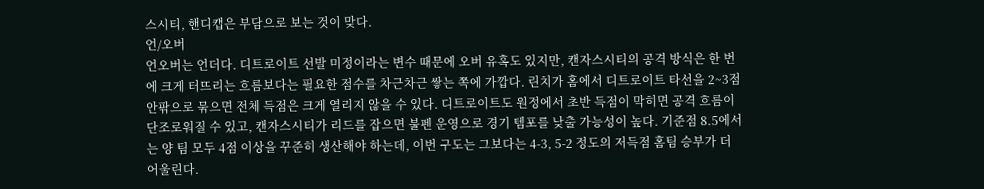스시티, 핸디캡은 부담으로 보는 것이 맞다.
언/오버
언오버는 언더다. 디트로이트 선발 미정이라는 변수 때문에 오버 유혹도 있지만, 캔자스시티의 공격 방식은 한 번에 크게 터뜨리는 흐름보다는 필요한 점수를 차근차근 쌓는 쪽에 가깝다. 린치가 홈에서 디트로이트 타선을 2~3점 안팎으로 묶으면 전체 득점은 크게 열리지 않을 수 있다. 디트로이트도 원정에서 초반 득점이 막히면 공격 흐름이 단조로워질 수 있고, 캔자스시티가 리드를 잡으면 불펜 운영으로 경기 템포를 낮출 가능성이 높다. 기준점 8.5에서는 양 팀 모두 4점 이상을 꾸준히 생산해야 하는데, 이번 구도는 그보다는 4-3, 5-2 정도의 저득점 홈팀 승부가 더 어울린다.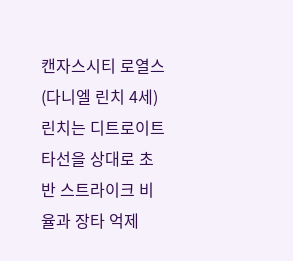캔자스시티 로열스(다니엘 린치 4세)
린치는 디트로이트 타선을 상대로 초반 스트라이크 비율과 장타 억제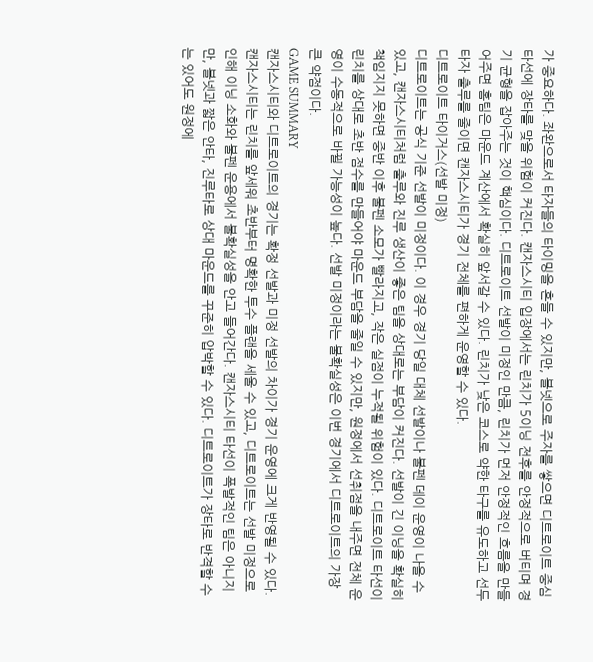가 중요하다. 좌완으로서 타자들의 타이밍을 흔들 수 있지만, 볼넷으로 주자를 쌓으면 디트로이트 중심 타선에 장타를 맞을 위험이 커진다. 캔자스시티 입장에서는 린치가 5이닝 전후를 안정적으로 버티며 경기 균형을 잡아주는 것이 핵심이다. 디트로이트 선발이 미정인 만큼, 린치가 먼저 안정적인 흐름을 만들어주면 홈팀은 마운드 계산에서 확실히 앞서갈 수 있다. 린치가 낮은 코스로 약한 타구를 유도하고 선두타자 출루를 줄이면 캔자스시티가 경기 전체를 편하게 운영할 수 있다.
디트로이트 타이거스(선발 미정)
디트로이트는 공식 기준 선발이 미정이다. 이 경우 경기 당일 대체 선발이나 불펜 데이 운영이 나올 수 있고, 캔자스시티처럼 출루와 진루 생산이 좋은 팀을 상대로는 부담이 커진다. 선발이 긴 이닝을 확실히 책임지지 못하면 중반 이후 불펜 소모가 빨라지고, 작은 실점이 누적될 위험이 있다. 디트로이트 타선이 린치를 상대로 초반 점수를 만들어야 마운드 부담을 줄일 수 있지만, 원정에서 선취점을 내주면 전체 운영이 수동적으로 바뀔 가능성이 높다. 선발 미정이라는 불확실성은 이번 경기에서 디트로이트의 가장 큰 약점이다.
GAME SUMMARY
캔자스시티와 디트로이트의 경기는 확정 선발과 미정 선발의 차이가 경기 운영에 크게 반영될 수 있다. 캔자스시티는 린치를 앞세워 초반부터 명확한 투수 플랜을 세울 수 있고, 디트로이트는 선발 미정으로 인해 이닝 소화와 불펜 운용에서 불확실성을 안고 들어간다. 캔자스시티 타선이 폭발적인 팀은 아니지만, 볼넷과 짧은 안타, 진루타로 상대 마운드를 꾸준히 압박할 수 있다. 디트로이트가 장타로 반격할 수는 있어도 원정에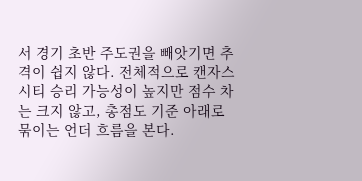서 경기 초반 주도권을 빼앗기면 추격이 쉽지 않다. 전체적으로 캔자스시티 승리 가능성이 높지만 점수 차는 크지 않고, 총점도 기준 아래로 묶이는 언더 흐름을 본다.